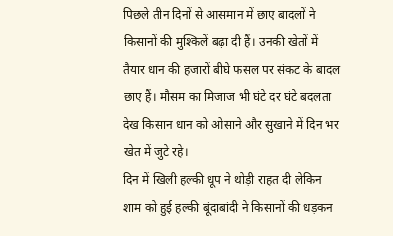पिछले तीन दिनों से आसमान में छाए बादलों ने किसानों की मुश्किलें बढ़ा दी हैं। उनकी खेतों में तैयार धान की हजारों बीघे फसल पर संकट के बादल छाए हैं। मौसम का मिजाज भी घंटे दर घंटे बदलता देख किसान धान को ओसाने और सुखाने में दिन भर खेत में जुटे रहे।
दिन में खिली हल्की धूप ने थोड़ी राहत दी लेकिन शाम को हुई हल्की बूंदाबांदी ने किसानों की धड़कन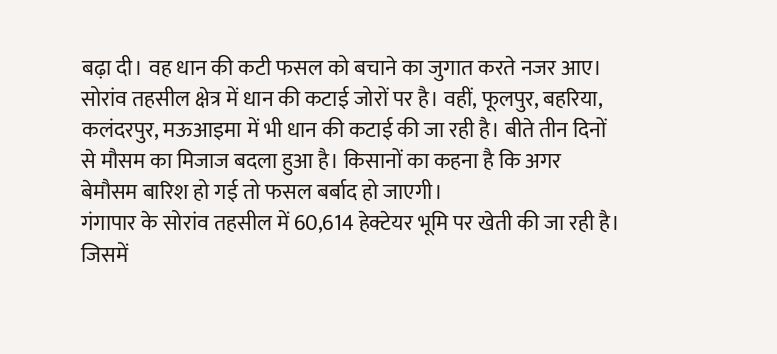बढ़ा दी। वह धान की कटी फसल को बचाने का जुगात करते नजर आए।
सोरांव तहसील क्षेत्र में धान की कटाई जोरों पर है। वहीं, फूलपुर, बहरिया, कलंदरपुर, मऊआइमा में भी धान की कटाई की जा रही है। बीते तीन दिनों से मौसम का मिजाज बदला हुआ है। किसानों का कहना है कि अगर बेमौसम बारिश हो गई तो फसल बर्बाद हो जाएगी।
गंगापार के सोरांव तहसील में 60,614 हेक्टेयर भूमि पर खेती की जा रही है। जिसमें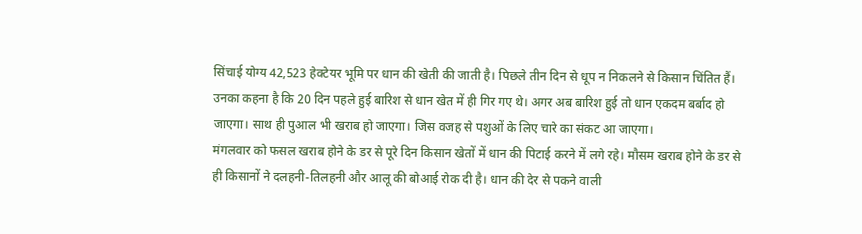सिंचाई योग्य 42,523 हेक्टेयर भूमि पर धान की खेती की जाती है। पिछले तीन दिन से धूप न निकलने से किसान चिंतित हैं। उनका कहना है कि 20 दिन पहले हुई बारिश से धान खेत में ही गिर गए थे। अगर अब बारिश हुई तो धान एकदम बर्बाद हो जाएगा। साथ ही पुआल भी खराब हो जाएगा। जिस वजह से पशुओं के लिए चारे का संकट आ जाएगा।
मंगलवार को फसल खराब होने के डर से पूरे दिन किसान खेतों में धान की पिटाई करने में लगे रहे। मौसम खराब होने के डर से ही किसानों ने दलहनी-तिलहनी और आलू की बोआई रोक दी है। धान की देर से पकने वाली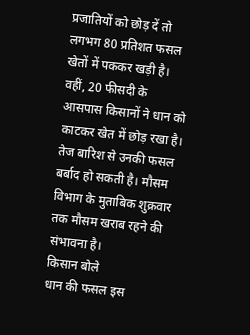प्रजातियों को छोड़ दें तो लगभग 80 प्रतिशत फसल खेतों में पककर खड़ी है। वहीं, 20 फीसदी के आसपास किसानों ने धान को काटकर खेत में छोड़ रखा है। तेज बारिश से उनकी फसल बर्बाद हो सकती है। मौसम विभाग के मुताबिक शुक्रवार तक मौसम खराब रहने की संभावना है।
किसान बोले
धान की फसल इस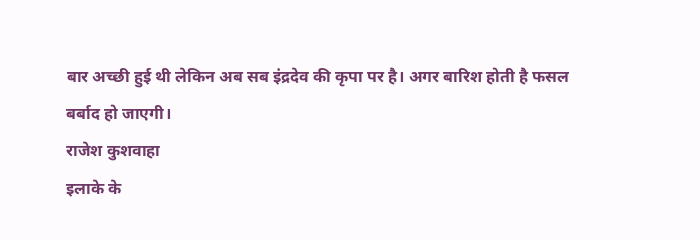बार अच्छी हुई थी लेकिन अब सब इंद्रदेव की कृपा पर है। अगर बारिश होती है फसल बर्बाद हो जाएगी।
राजेश कुशवाहा
इलाके के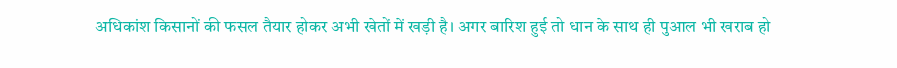अधिकांश किसानों की फसल तैयार होकर अभी खेतों में खड़ी है। अगर बारिश हुई तो धान के साथ ही पुआल भी खराब हो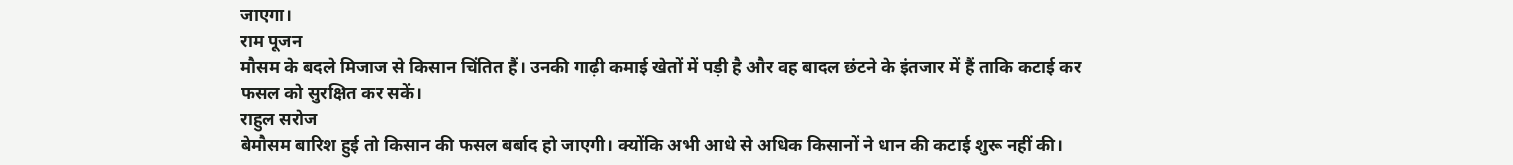जाएगा।
राम पूजन
मौसम के बदले मिजाज से किसान चिंतित हैं। उनकी गाढ़ी कमाई खेतों में पड़ी है और वह बादल छंटने के इंतजार में हैं ताकि कटाई कर फसल को सुरक्षित कर सकें।
राहुल सरोज
बेमौसम बारिश हुई तो किसान की फसल बर्बाद हो जाएगी। क्योंकि अभी आधे से अधिक किसानों ने धान की कटाई शुरू नहीं की।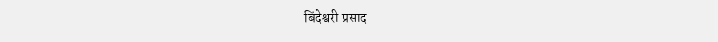बिंदेश्वरी प्रसाद